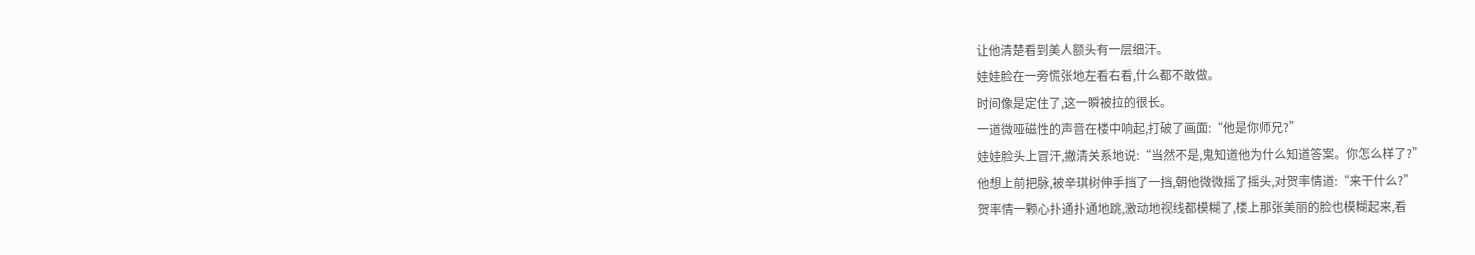让他清楚看到美人额头有一层细汗。
娃娃脸在一旁慌张地左看右看,什么都不敢做。
时间像是定住了,这一瞬被拉的很长。
一道微哑磁性的声音在楼中响起,打破了画面:“他是你师兄?”
娃娃脸头上冒汗,撇清关系地说:“当然不是,鬼知道他为什么知道答案。你怎么样了?”
他想上前把脉,被辛琪树伸手挡了一挡,朝他微微摇了摇头,对贺率情道:“来干什么?”
贺率情一颗心扑通扑通地跳,激动地视线都模糊了,楼上那张美丽的脸也模糊起来,看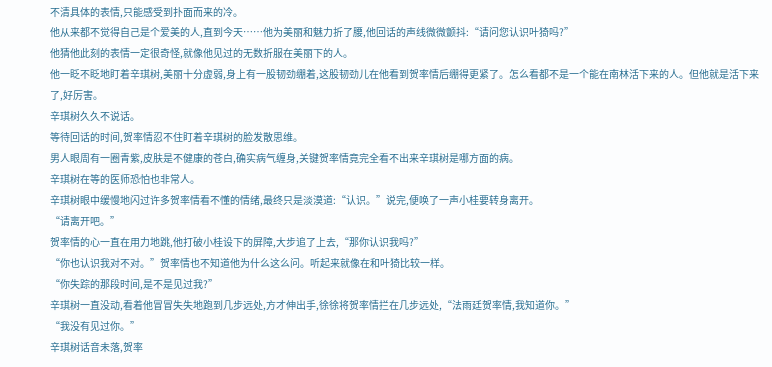不清具体的表情,只能感受到扑面而来的冷。
他从来都不觉得自己是个爱美的人,直到今天……他为美丽和魅力折了腰,他回话的声线微微颤抖:“请问您认识叶猗吗?”
他猜他此刻的表情一定很奇怪,就像他见过的无数折服在美丽下的人。
他一眨不眨地盯着辛琪树,美丽十分虚弱,身上有一股韧劲绷着,这股韧劲儿在他看到贺率情后绷得更紧了。怎么看都不是一个能在南林活下来的人。但他就是活下来了,好厉害。
辛琪树久久不说话。
等待回话的时间,贺率情忍不住盯着辛琪树的脸发散思维。
男人眼周有一圈青紫,皮肤是不健康的苍白,确实病气缠身,关键贺率情竟完全看不出来辛琪树是哪方面的病。
辛琪树在等的医师恐怕也非常人。
辛琪树眼中缓慢地闪过许多贺率情看不懂的情绪,最终只是淡漠道:“认识。”说完,便唤了一声小桂要转身离开。
“请离开吧。”
贺率情的心一直在用力地跳,他打破小桂设下的屏障,大步追了上去,“那你认识我吗?”
“你也认识我对不对。”贺率情也不知道他为什么这么问。听起来就像在和叶猗比较一样。
“你失踪的那段时间,是不是见过我?”
辛琪树一直没动,看着他冒冒失失地跑到几步远处,方才伸出手,徐徐将贺率情拦在几步远处,“法雨廷贺率情,我知道你。”
“我没有见过你。”
辛琪树话音未落,贺率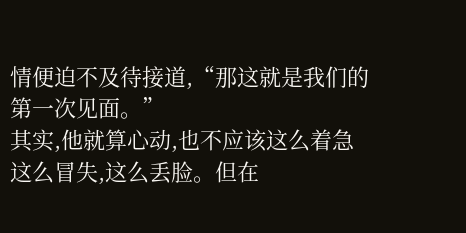情便迫不及待接道,“那这就是我们的第一次见面。”
其实,他就算心动,也不应该这么着急这么冒失,这么丢脸。但在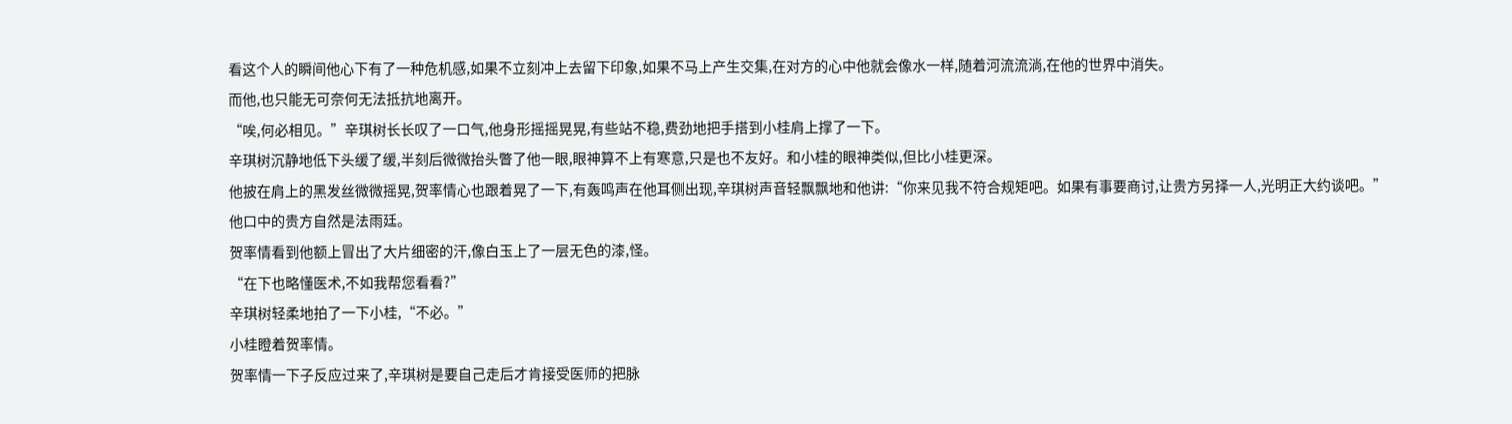看这个人的瞬间他心下有了一种危机感,如果不立刻冲上去留下印象,如果不马上产生交集,在对方的心中他就会像水一样,随着河流流淌,在他的世界中消失。
而他,也只能无可奈何无法抵抗地离开。
“唉,何必相见。”辛琪树长长叹了一口气,他身形摇摇晃晃,有些站不稳,费劲地把手搭到小桂肩上撑了一下。
辛琪树沉静地低下头缓了缓,半刻后微微抬头瞥了他一眼,眼神算不上有寒意,只是也不友好。和小桂的眼神类似,但比小桂更深。
他披在肩上的黑发丝微微摇晃,贺率情心也跟着晃了一下,有轰鸣声在他耳侧出现,辛琪树声音轻飘飘地和他讲:“你来见我不符合规矩吧。如果有事要商讨,让贵方另择一人,光明正大约谈吧。”
他口中的贵方自然是法雨廷。
贺率情看到他额上冒出了大片细密的汗,像白玉上了一层无色的漆,怪。
“在下也略懂医术,不如我帮您看看?”
辛琪树轻柔地拍了一下小桂,“不必。”
小桂瞪着贺率情。
贺率情一下子反应过来了,辛琪树是要自己走后才肯接受医师的把脉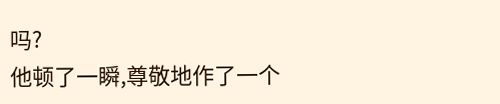吗?
他顿了一瞬,尊敬地作了一个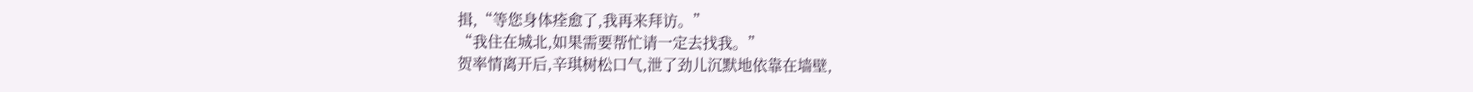揖,“等您身体痊愈了,我再来拜访。”
“我住在城北,如果需要帮忙请一定去找我。”
贺率情离开后,辛琪树松口气,泄了劲儿沉默地依靠在墙壁,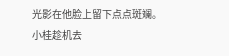光影在他脸上留下点点斑斓。
小桂趁机去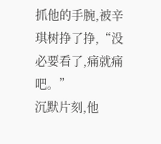抓他的手腕,被辛琪树挣了挣,“没必要看了,痛就痛吧。”
沉默片刻,他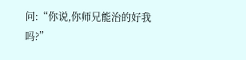问:“你说,你师兄能治的好我吗?”